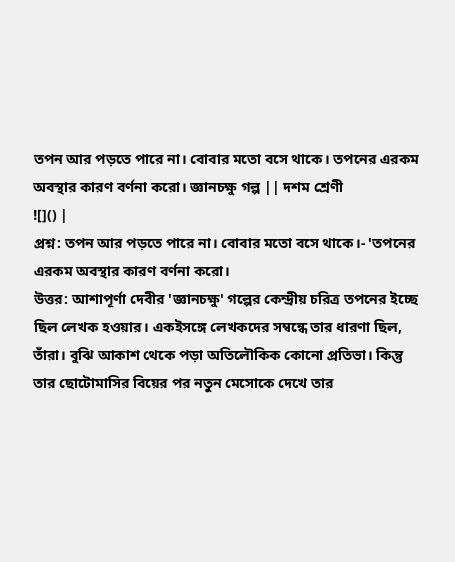তপন আর পড়তে পারে না। বোবার মতো বসে থাকে। তপনের এরকম অবস্থার কারণ বর্ণনা করো। জ্ঞানচক্ষু গল্প || দশম শ্রেণী
![]() |
প্রশ্ন: তপন আর পড়তে পারে না। বোবার মতো বসে থাকে।- 'তপনের এরকম অবস্থার কারণ বর্ণনা করো।
উত্তর: আশাপূর্ণা দেবীর 'জ্ঞানচক্ষু' গল্পের কেন্দ্রীয় চরিত্র তপনের ইচ্ছে ছিল লেখক হওয়ার। একইসঙ্গে লেখকদের সম্বন্ধে তার ধারণা ছিল, তাঁরা। বুঝি আকাশ থেকে পড়া অতিলৌকিক কোনো প্রতিভা। কিন্তু তার ছোটোমাসির বিয়ের পর নতুন মেসোকে দেখে তার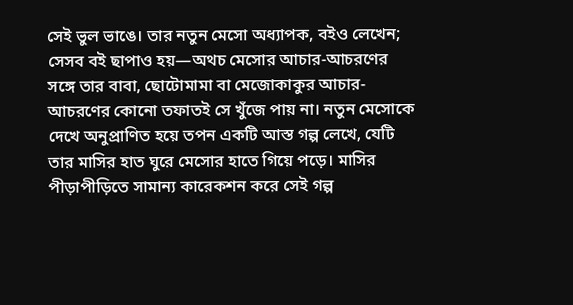সেই ভুল ভাঙে। তার নতুন মেসো অধ্যাপক, বইও লেখেন; সেসব বই ছাপাও হয়—অথচ মেসোর আচার-আচরণের সঙ্গে তার বাবা, ছোটোমামা বা মেজোকাকুর আচার- আচরণের কোনো তফাতই সে খুঁজে পায় না। নতুন মেসোকে দেখে অনুপ্রাণিত হয়ে তপন একটি আস্ত গল্প লেখে, যেটি তার মাসির হাত ঘুরে মেসোর হাতে গিয়ে পড়ে। মাসির পীড়াপীড়িতে সামান্য কারেকশন করে সেই গল্প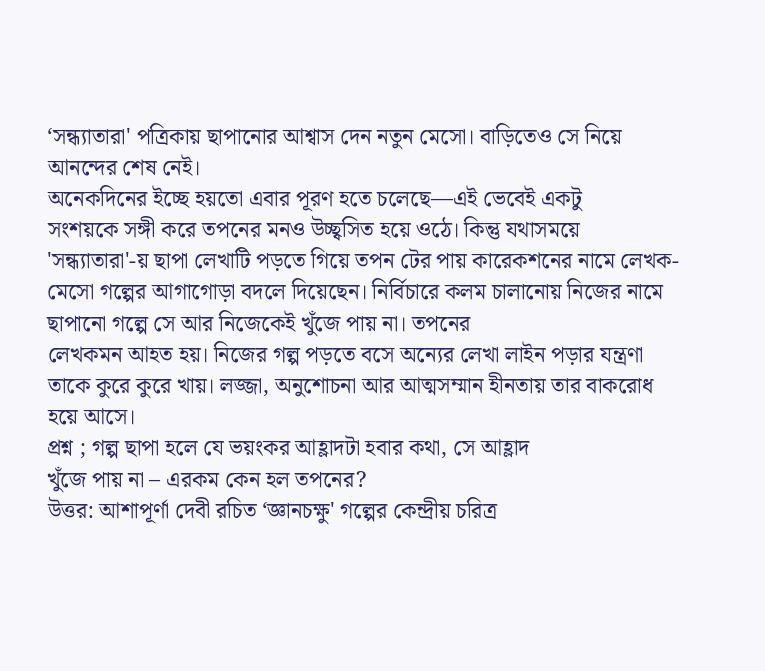‘সন্ধ্যাতারা' পত্রিকায় ছাপানোর আশ্বাস দেন নতুন মেসো। বাড়িতেও সে নিয়ে আনন্দের শেষ নেই।
অনেকদিনের ইচ্ছে হয়তো এবার পূরণ হতে চলেছে—এই ভেবেই একটু
সংশয়কে সঙ্গী করে তপনের মনও উচ্ছ্বসিত হয়ে ওঠে। কিন্তু যথাসময়ে
'সন্ধ্যাতারা'-য় ছাপা লেখাটি পড়তে গিয়ে তপন টের পায় কারেকশনের নামে লেখক-মেসো গল্পের আগাগোড়া বদলে দিয়েছেন। নির্বিচারে কলম চালানোয় নিজের নামে ছাপানো গল্পে সে আর নিজেকেই খুঁজে পায় না। তপনের
লেখকমন আহত হয়। নিজের গল্প পড়তে বসে অন্যের লেখা লাইন পড়ার যন্ত্রণা তাকে কুরে কুরে খায়। লজ্জা, অনুশোচনা আর আত্মসম্মান হীনতায় তার বাকরোধ হয়ে আসে।
প্রশ্ন ; গল্প ছাপা হলে যে ভয়ংকর আহ্লাদটা হবার কথা, সে আহ্লাদ
খুঁজে পায় না – এরকম কেন হল তপনের?
উত্তর: আশাপূর্ণা দেবী রচিত ‘জ্ঞানচক্ষু' গল্পের কেন্দ্রীয় চরিত্র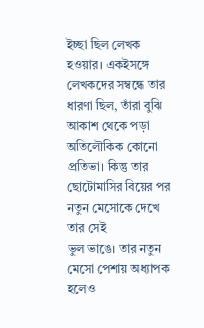ইচ্ছা ছিল লেখক হওয়ার। একইসঙ্গে লেখকদের সম্বন্ধে তার ধারণা ছিল, তাঁরা বুঝি আকাশ থেকে পড়া অতিলৌকিক কোনো প্রতিভা। কিন্তু তার ছোটোমাসির বিয়ের পর নতুন মেসোকে দেখে তার সেই
ভুল ভাঙে। তার নতুন মেসো পেশায় অধ্যাপক হলেও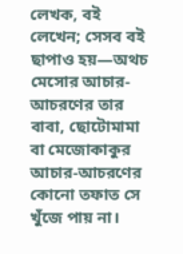লেখক, বই লেখেন; সেসব বই ছাপাও হয়—অথচ মেসোর আচার-আচরণের তার বাবা, ছোটোমামা বা মেজোকাকুর আচার-আচরণের কোনো তফাত সে খুঁজে পায় না।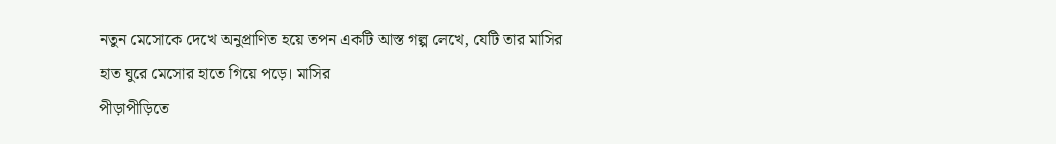নতুন মেসোকে দেখে অনুপ্রাণিত হয়ে তপন একটি আস্ত গল্প লেখে, যেটি তার মাসির হাত ঘুরে মেসোর হাতে গিয়ে পড়ে। মাসির
পীড়াপীড়িতে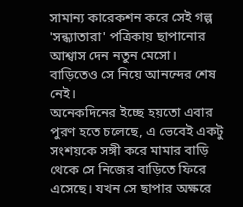সামান্য কারেকশন করে সেই গল্প 'সন্ধ্যাতারা' পত্রিকায় ছাপানোর আশ্বাস দেন নতুন মেসো। বাড়িতেও সে নিয়ে আনন্দের শেষ নেই।
অনেকদিনের ইচ্ছে হয়তো এবার পুরণ হতে চলেছে, এ ভেবেই একটু সংশয়কে সঙ্গী করে মামার বাড়ি থেকে সে নিজের বাড়িতে ফিরে এসেছে। যখন সে ছাপার অক্ষরে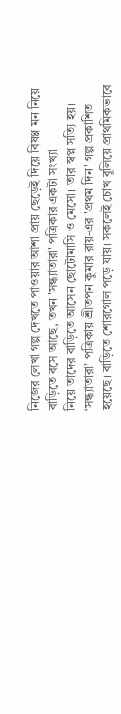নিজের লেখা গল্প দেখতে পাওয়ার আশা প্রায় ছেড়েই দিয়ে বিষণ্ণ মন নিয়ে বাড়িতে বসে আছে, তখন 'সন্ধ্যাতারা' পত্রিকার একটা সংখ্যা
নিয়ে তাদের বাড়িতে আসেন ছোটোমাসি ও মেসো। তার স্বপ্ন সত্যি হয়।
‘সন্ধ্যাতারা’ পত্রিকায় শ্রীতপন কুমার রায়-এর 'প্রথম দিন' গল্প প্রকাশিত
হয়েছে। বাড়িতে শোরগোল পড়ে যায়। সকলেই চোখ বুলিয়ে প্রাথমিকভাবে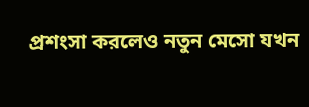প্রশংসা করলেও নতুন মেসো যখন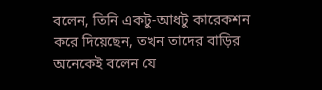বলেন, তিনি একটু-আধটু কারেকশন করে দিয়েছেন, তখন তাদের বাড়ির অনেকেই বলেন যে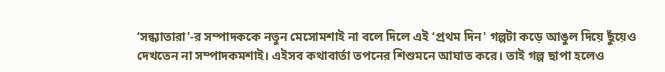‘সন্ধ্যাতারা'-র সম্পাদককে নতুন মেসোমশাই না বলে দিলে এই ‘প্রথম দিন' গল্পটা কড়ে আঙুল দিয়ে ছুঁয়েও দেখতেন না সম্পাদকমশাই। এইসব কথাবার্তা তপনের শিশুমনে আঘাত করে। তাই গল্প ছাপা হলেও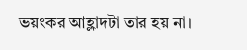ভয়ংকর আহ্লাদটা তার হয় না।